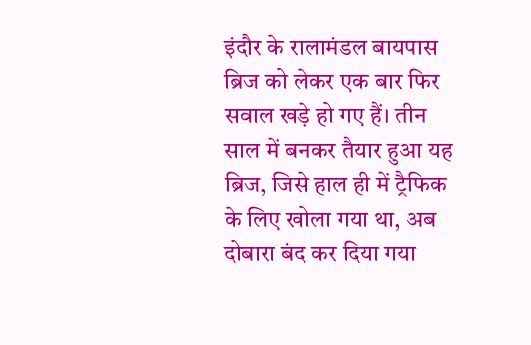इंदौर के रालामंडल बायपास ब्रिज को लेकर एक बार फिर सवाल खड़े हो गए हैं। तीन साल में बनकर तैयार हुआ यह ब्रिज, जिसे हाल ही में ट्रैफिक के लिए खोला गया था, अब दोबारा बंद कर दिया गया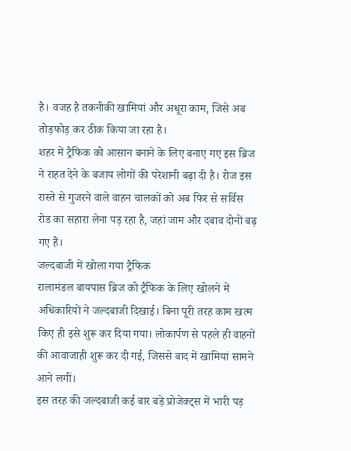है। वजह है तकनीकी खामियां और अधूरा काम, जिसे अब तोड़फोड़ कर ठीक किया जा रहा है।
शहर में ट्रैफिक को आसान बनाने के लिए बनाए गए इस ब्रिज ने राहत देने के बजाय लोगों की परेशानी बढ़ा दी है। रोज इस रास्ते से गुजरने वाले वाहन चालकों को अब फिर से सर्विस रोड का सहारा लेना पड़ रहा है, जहां जाम और दबाव दोनों बढ़ गए हैं।
जल्दबाजी में खोला गया ट्रैफिक
रालामंडल बायपास ब्रिज को ट्रैफिक के लिए खोलने में अधिकारियों ने जल्दबाजी दिखाई। बिना पूरी तरह काम खत्म किए ही इसे शुरू कर दिया गया। लोकार्पण से पहले ही वाहनों की आवाजाही शुरू कर दी गई, जिससे बाद में खामियां सामने आने लगीं।
इस तरह की जल्दबाजी कई बार बड़े प्रोजेक्ट्स में भारी पड़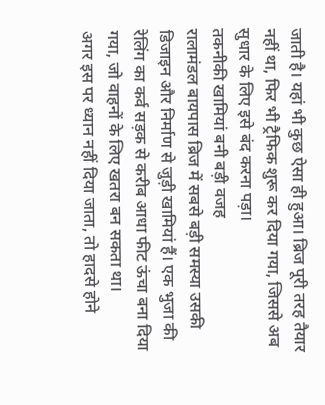जाती है। यहां भी कुछ ऐसा ही हुआ। ब्रिज पूरी तरह तैयार नहीं था, फिर भी ट्रैफिक शुरू कर दिया गया, जिससे अब सुधार के लिए इसे बंद करना पड़ा।
तकनीकी खामियां बनी बड़ी वजह
रालामंडल बायपास ब्रिज में सबसे बड़ी समस्या उसकी डिजाइन और निर्माण से जुड़ी खामियां हैं। एक भुजा की रेलिंग का कर्व सड़क से करीब आधा फीट ऊंचा बना दिया गया, जो वाहनों के लिए खतरा बन सकता था।
अगर इस पर ध्यान नहीं दिया जाता, तो हादसे होने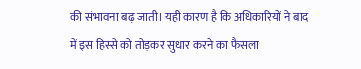की संभावना बढ़ जाती। यही कारण है कि अधिकारियों ने बाद में इस हिस्से को तोड़कर सुधार करने का फैसला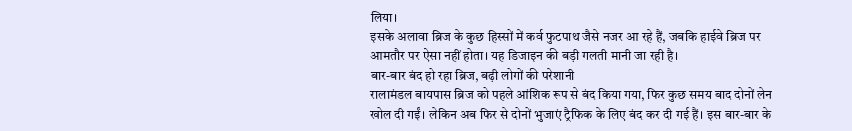लिया।
इसके अलावा ब्रिज के कुछ हिस्सों में कर्व फुटपाथ जैसे नजर आ रहे हैं, जबकि हाईवे ब्रिज पर आमतौर पर ऐसा नहीं होता। यह डिजाइन की बड़ी गलती मानी जा रही है।
बार-बार बंद हो रहा ब्रिज, बढ़ी लोगों की परेशानी
रालामंडल बायपास ब्रिज को पहले आंशिक रूप से बंद किया गया, फिर कुछ समय बाद दोनों लेन खोल दी गईं। लेकिन अब फिर से दोनों भुजाएं ट्रैफिक के लिए बंद कर दी गई हैं। इस बार-बार के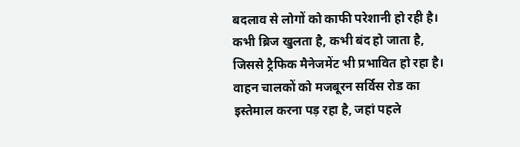बदलाव से लोगों को काफी परेशानी हो रही है। कभी ब्रिज खुलता है, कभी बंद हो जाता है, जिससे ट्रैफिक मैनेजमेंट भी प्रभावित हो रहा है।
वाहन चालकों को मजबूरन सर्विस रोड का इस्तेमाल करना पड़ रहा है, जहां पहले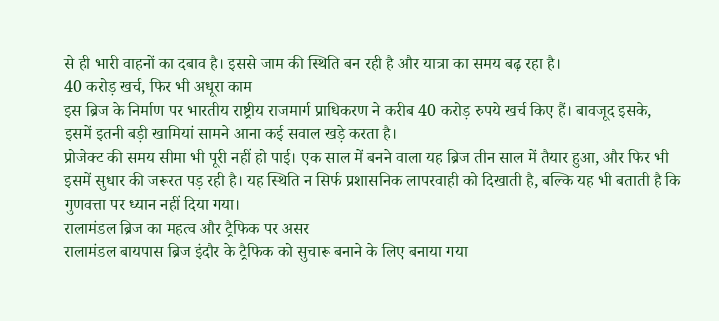से ही भारी वाहनों का दबाव है। इससे जाम की स्थिति बन रही है और यात्रा का समय बढ़ रहा है।
40 करोड़ खर्च, फिर भी अधूरा काम
इस ब्रिज के निर्माण पर भारतीय राष्ट्रीय राजमार्ग प्राधिकरण ने करीब 40 करोड़ रुपये खर्च किए हैं। बावजूद इसके, इसमें इतनी बड़ी खामियां सामने आना कई सवाल खड़े करता है।
प्रोजेक्ट की समय सीमा भी पूरी नहीं हो पाई। एक साल में बनने वाला यह ब्रिज तीन साल में तैयार हुआ, और फिर भी इसमें सुधार की जरूरत पड़ रही है। यह स्थिति न सिर्फ प्रशासनिक लापरवाही को दिखाती है, बल्कि यह भी बताती है कि गुणवत्ता पर ध्यान नहीं दिया गया।
रालामंडल ब्रिज का महत्व और ट्रैफिक पर असर
रालामंडल बायपास ब्रिज इंदौर के ट्रैफिक को सुचारू बनाने के लिए बनाया गया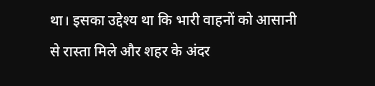था। इसका उद्देश्य था कि भारी वाहनों को आसानी से रास्ता मिले और शहर के अंदर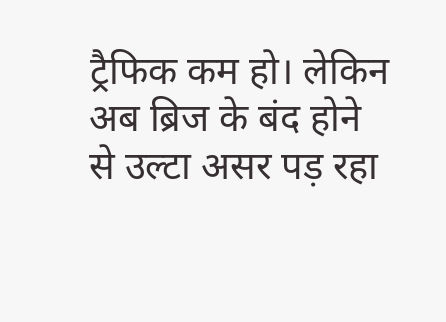ट्रैफिक कम हो। लेकिन अब ब्रिज के बंद होने से उल्टा असर पड़ रहा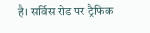है। सर्विस रोड पर ट्रैफिक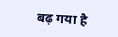बढ़ गया है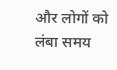और लोगों को लंबा समय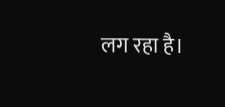लग रहा है।